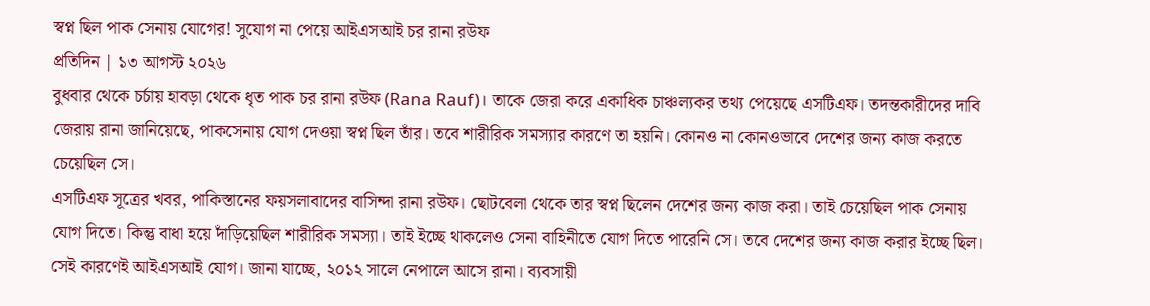স্বপ্ন ছিল পাক সেনায় যোগের! সুযোগ না পেয়ে আইএসআই চর রানা রউফ
প্রতিদিন | ১৩ আগস্ট ২০২৬
বুধবার থেকে চর্চায় হাবড়া থেকে ধৃত পাক চর রানা রউফ (Rana Rauf)। তাকে জেরা করে একাধিক চাঞ্চল্যকর তথ্য পেয়েছে এসটিএফ। তদন্তকারীদের দাবি জেরায় রানা জানিয়েছে, পাকসেনায় যোগ দেওয়া স্বপ্ন ছিল তাঁর। তবে শারীরিক সমস্যার কারণে তা হয়নি। কোনও না কোনওভাবে দেশের জন্য কাজ করতে চেয়েছিল সে।
এসটিএফ সূত্রের খবর, পাকিস্তানের ফয়সলাবাদের বাসিন্দা রানা রউফ। ছোটবেলা থেকে তার স্বপ্ন ছিলেন দেশের জন্য কাজ করা। তাই চেয়েছিল পাক সেনায় যোগ দিতে। কিন্তু বাধা হয়ে দাঁড়িয়েছিল শারীরিক সমস্যা। তাই ইচ্ছে থাকলেও সেনা বাহিনীতে যোগ দিতে পারেনি সে। তবে দেশের জন্য কাজ করার ইচ্ছে ছিল। সেই কারণেই আইএসআই যোগ। জানা যাচ্ছে, ২০১২ সালে নেপালে আসে রানা। ব্যবসায়ী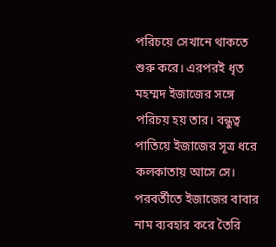পরিচয়ে সেখানে থাকতে শুরু করে। এরপরই ধৃত মহম্মদ ইজাজের সঙ্গে পরিচয় হয় তার। বন্ধুত্ব পাতিয়ে ইজাজের সূত্র ধরে কলকাতায় আসে সে। পরবর্তীতে ইজাজের বাবার নাম ব্যবহার করে তৈরি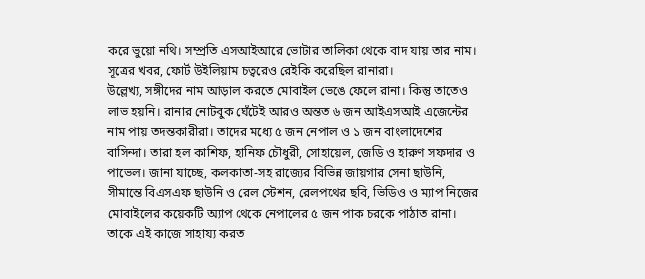করে ভুয়ো নথি। সম্প্রতি এসআইআরে ভোটার তালিকা থেকে বাদ যায় তার নাম। সূত্রের খবর, ফোর্ট উইলিয়াম চত্বরেও রেইকি করেছিল রানারা।
উল্লেখ্য, সঙ্গীদের নাম আড়াল করতে মোবাইল ভেঙে ফেলে রানা। কিন্তু তাতেও লাভ হয়নি। রানার নোটবুক ঘেঁটেই আরও অন্তত ৬ জন আইএসআই এজেন্টের নাম পায় তদন্তকারীরা। তাদের মধ্যে ৫ জন নেপাল ও ১ জন বাংলাদেশের বাসিন্দা। তারা হল কাশিফ, হানিফ চৌধুরী, সোহায়েল, জেডি ও হারুণ সফদার ও পাভেল। জানা যাচ্ছে, কলকাতা-সহ রাজ্যের বিভিন্ন জায়গার সেনা ছাউনি, সীমান্তে বিএসএফ ছাউনি ও রেল স্টেশন, রেলপথের ছবি, ভিডিও ও ম্যাপ নিজের মোবাইলের কয়েকটি অ্যাপ থেকে নেপালের ৫ জন পাক চরকে পাঠাত রানা। তাকে এই কাজে সাহায্য করত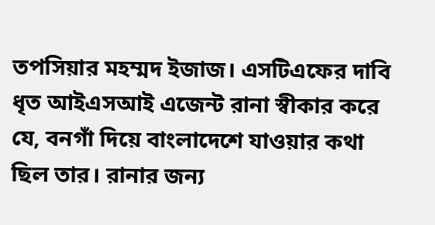তপসিয়ার মহম্মদ ইজাজ। এসটিএফের দাবি ধৃত আইএসআই এজেন্ট রানা স্বীকার করে যে, বনগাঁ দিয়ে বাংলাদেশে যাওয়ার কথা ছিল তার। রানার জন্য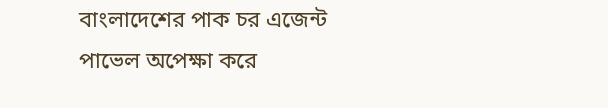বাংলাদেশের পাক চর এজেন্ট পাভেল অপেক্ষা করে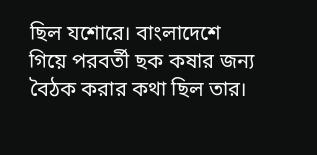ছিল যশোরে। বাংলাদেশে গিয়ে পরবর্তী ছক কষার জন্য বৈঠক করার কথা ছিল তার।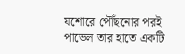যশোরে পৌঁছনোর পরই পাভেল তার হাতে একটি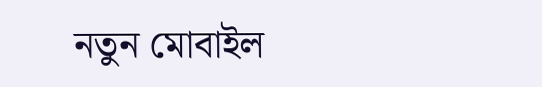নতুন মোবাইল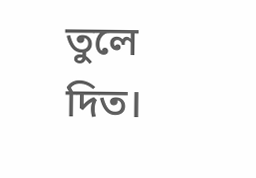তুলে দিত।